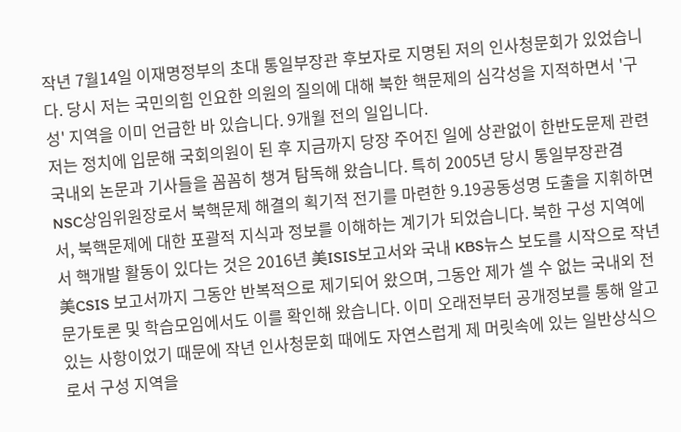작년 7월14일 이재명정부의 초대 통일부장관 후보자로 지명된 저의 인사청문회가 있었습니다. 당시 저는 국민의힘 인요한 의원의 질의에 대해 북한 핵문제의 심각성을 지적하면서 '구성' 지역을 이미 언급한 바 있습니다. 9개월 전의 일입니다.
저는 정치에 입문해 국회의원이 된 후 지금까지 당장 주어진 일에 상관없이 한반도문제 관련 국내외 논문과 기사들을 꼼꼼히 챙겨 탐독해 왔습니다. 특히 2005년 당시 통일부장관겸 NSC상임위원장로서 북핵문제 해결의 획기적 전기를 마련한 9.19공동성명 도출을 지휘하면서, 북핵문제에 대한 포괄적 지식과 정보를 이해하는 계기가 되었습니다. 북한 구성 지역에서 핵개발 활동이 있다는 것은 2016년 美ISIS보고서와 국내 KBS뉴스 보도를 시작으로 작년 美CSIS 보고서까지 그동안 반복적으로 제기되어 왔으며, 그동안 제가 셀 수 없는 국내외 전문가토론 및 학습모임에서도 이를 확인해 왔습니다. 이미 오래전부터 공개정보를 통해 알고 있는 사항이었기 때문에 작년 인사청문회 때에도 자연스럽게 제 머릿속에 있는 일반상식으로서 구성 지역을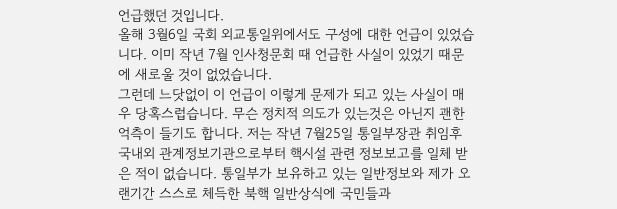언급했던 것입니다.
올해 3월6일 국회 외교통일위에서도 구성에 대한 언급이 있었습니다. 이미 작년 7월 인사청문회 때 언급한 사실이 있었기 때문에 새로울 것이 없었습니다.
그런데 느닷없이 이 언급이 이렇게 문제가 되고 있는 사실이 매우 당혹스럽습니다. 무슨 정치적 의도가 있는것은 아닌지 괜한 억측이 들기도 합니다. 저는 작년 7월25일 통일부장관 취임후 국내외 관계정보기관으로부터 핵시설 관련 정보보고를 일체 받은 적이 없습니다. 통일부가 보유하고 있는 일반정보와 제가 오랜기간 스스로 체득한 북핵 일반상식에 국민들과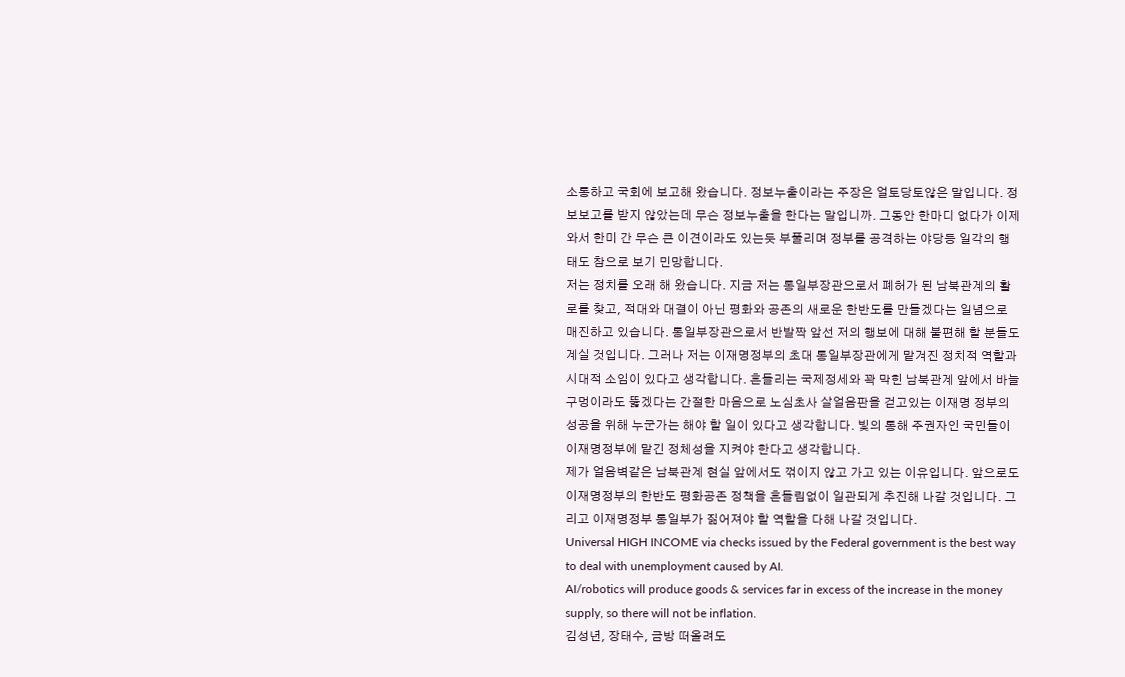소통하고 국회에 보고해 왔습니다. 정보누출이라는 주장은 얼토당토않은 말입니다. 정보보고를 받지 않았는데 무슨 정보누출을 한다는 말입니까. 그동안 한마디 없다가 이제 와서 한미 간 무슨 큰 이견이라도 있는듯 부풀리며 정부를 공격하는 야당등 일각의 행태도 참으로 보기 민망합니다.
저는 정치를 오래 해 왔습니다. 지금 저는 통일부장관으로서 폐허가 된 남북관계의 활로를 찾고, 적대와 대결이 아닌 평화와 공존의 새로운 한반도를 만들겠다는 일념으로 매진하고 있습니다. 통일부장관으로서 반발짝 앞선 저의 행보에 대해 불편해 할 분들도 계실 것입니다. 그러나 저는 이재명정부의 초대 통일부장관에게 맡겨진 정치적 역할과 시대적 소임이 있다고 생각합니다. 흔들리는 국제정세와 꽉 막힌 남북관계 앞에서 바늘구멍이라도 뚫겠다는 간절한 마음으로 노심초사 살얼음판을 걷고있는 이재명 정부의 성공을 위해 누군가는 해야 할 일이 있다고 생각합니다. 빛의 통해 주권자인 국민들이 이재명정부에 맡긴 정체성을 지켜야 한다고 생각합니다.
제가 얼음벽같은 남북관계 현실 앞에서도 꺾이지 않고 가고 있는 이유입니다. 앞으로도 이재명정부의 한반도 평화공존 정책을 흔들림없이 일관되게 추진해 나갈 것입니다. 그리고 이재명정부 통일부가 짊어져야 할 역할을 다해 나갈 것입니다.
Universal HIGH INCOME via checks issued by the Federal government is the best way to deal with unemployment caused by AI.
AI/robotics will produce goods & services far in excess of the increase in the money supply, so there will not be inflation.
김성년, 장태수, 금방 떠올려도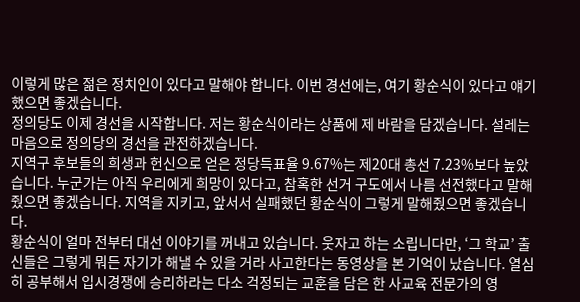이렇게 많은 젊은 정치인이 있다고 말해야 합니다. 이번 경선에는, 여기 황순식이 있다고 얘기했으면 좋겠습니다.
정의당도 이제 경선을 시작합니다. 저는 황순식이라는 상품에 제 바람을 담겠습니다. 설레는 마음으로 정의당의 경선을 관전하겠습니다.
지역구 후보들의 희생과 헌신으로 얻은 정당득표율 9.67%는 제20대 총선 7.23%보다 높았습니다. 누군가는 아직 우리에게 희망이 있다고, 참혹한 선거 구도에서 나름 선전했다고 말해줬으면 좋겠습니다. 지역을 지키고, 앞서서 실패했던 황순식이 그렇게 말해줬으면 좋겠습니다.
황순식이 얼마 전부터 대선 이야기를 꺼내고 있습니다. 웃자고 하는 소립니다만, ‘그 학교’ 출신들은 그렇게 뭐든 자기가 해낼 수 있을 거라 사고한다는 동영상을 본 기억이 났습니다. 열심히 공부해서 입시경쟁에 승리하라는 다소 걱정되는 교훈을 담은 한 사교육 전문가의 영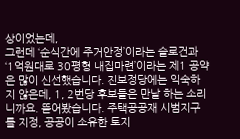상이었는데,
그런데 ‘순식간에 주거안정’이라는 슬로건과 ‘1억원대로 30평형 내집마련’이라는 제1 공약은 많이 신선했습니다. 진보정당에는 익숙하지 않은데, 1, 2번당 후보들은 만날 하는 소리니까요. 뜯어봤습니다. 주택공공재 시범지구를 지정, 공공이 소유한 토지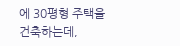에 30평형 주택을 건축하는데,